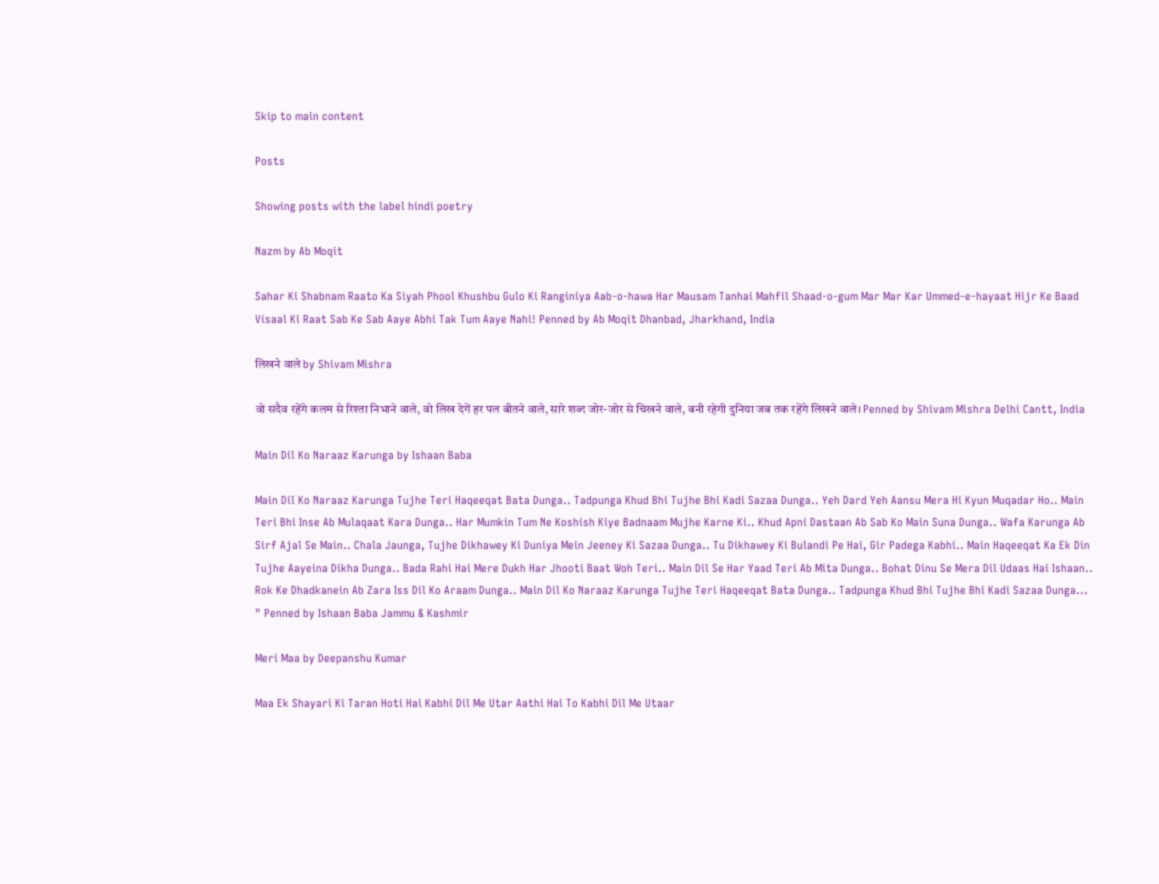Skip to main content

Posts

Showing posts with the label hindi poetry

Nazm by Ab Moqit

Sahar Ki Shabnam Raato Ka Siyah Phool Khushbu Gulo Ki Ranginiya Aab-o-hawa Har Mausam Tanhai Mahfil Shaad-o-gum Mar Mar Kar Ummed-e-hayaat Hijr Ke Baad Visaal Ki Raat Sab Ke Sab Aaye Abhi Tak Tum Aaye Nahi! Penned by Ab Moqit Dhanbad, Jharkhand, India

लिखने वाले by Shivam Mishra

वो सदैव रहेंगे कलम से रिश्ता निभाने वाले, वो लिख देगें हर पल बीतने वाले, सारे शब्द जोर-जोर से चिखने वाले, बनी रहेगी दुनिया जब तक रहेंगे लिखने वाले। Penned by Shivam Mishra Delhi Cantt, India

Main Dil Ko Naraaz Karunga by Ishaan Baba

Main Dil Ko Naraaz Karunga Tujhe Teri Haqeeqat Bata Dunga.. Tadpunga Khud Bhi Tujhe Bhi Kadi Sazaa Dunga.. Yeh Dard Yeh Aansu Mera Hi Kyun Muqadar Ho.. Main Teri Bhi Inse Ab Mulaqaat Kara Dunga.. Har Mumkin Tum Ne Koshish Kiye Badnaam Mujhe Karne Ki.. Khud Apni Dastaan Ab Sab Ko Main Suna Dunga.. Wafa Karunga Ab Sirf Ajal Se Main.. Chala Jaunga, Tujhe Dikhawey Ki Duniya Mein Jeeney Ki Sazaa Dunga.. Tu Dikhawey Ki Bulandi Pe Hai, Gir Padega Kabhi.. Main Haqeeqat Ka Ek Din Tujhe Aayeina Dikha Dunga.. Bada Rahi Hai Mere Dukh Har Jhooti Baat Woh Teri.. Main Dil Se Har Yaad Teri Ab Mita Dunga.. Bohat Dinu Se Mera Dil Udaas Hai Ishaan.. Rok Ke Dhadkanein Ab Zara Iss Dil Ko Araam Dunga.. Main Dil Ko Naraaz Karunga Tujhe Teri Haqeeqat Bata Dunga.. Tadpunga Khud Bhi Tujhe Bhi Kadi Sazaa Dunga... " Penned by Ishaan Baba Jammu & Kashmir

Meri Maa by Deepanshu Kumar

Maa Ek Shayari Ki Taran Hoti Hai Kabhi Dil Me Utar Aathi Hai To Kabhi Dil Me Utaar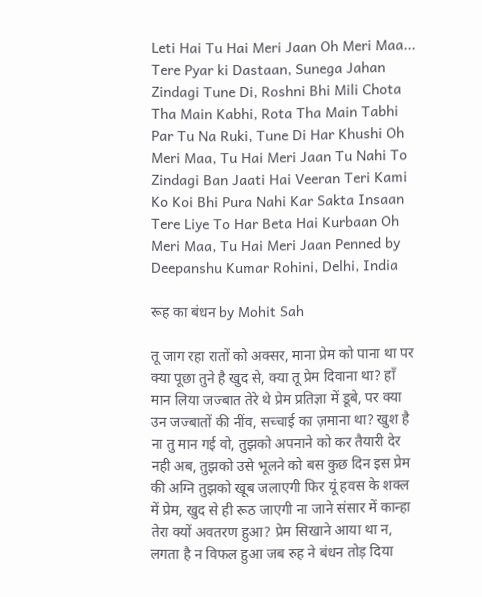Leti Hai Tu Hai Meri Jaan Oh Meri Maa... Tere Pyar ki Dastaan, Sunega Jahan Zindagi Tune Di, Roshni Bhi Mili Chota Tha Main Kabhi, Rota Tha Main Tabhi Par Tu Na Ruki, Tune Di Har Khushi Oh Meri Maa, Tu Hai Meri Jaan Tu Nahi To Zindagi Ban Jaati Hai Veeran Teri Kami Ko Koi Bhi Pura Nahi Kar Sakta Insaan Tere Liye To Har Beta Hai Kurbaan Oh Meri Maa, Tu Hai Meri Jaan Penned by Deepanshu Kumar Rohini, Delhi, India

रूह का बंधन by Mohit Sah

तू जाग रहा रातों को अक्सर, माना प्रेम को पाना था पर क्या पूछा तुने है खुद से, क्या तू प्रेम दिवाना था? हाँ मान लिया जज्बात तेरे थे प्रेम प्रतिज्ञा में डूबे, पर क्या उन जज्बातों की नींव, सच्चाई का ज़माना था? खुश है ना तु मान गई वो, तुझको अपनाने को कर तैयारी देर नही अब, तुझको उसे भूलने को बस कुछ दिन इस प्रेम की अग्नि तुझको खूब जलाएगी फिर यूं हवस के शक्ल में प्रेम, खुद से ही रूठ जाएगी ना जाने संसार में कान्हा तेरा क्यों अवतरण हुआ? प्रेम सिखाने आया था न, लगता है न विफल हुआ जब रुह ने बंधन तोड़ दिया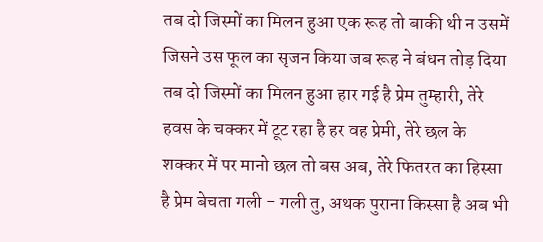तब दो जिस्मों का मिलन हुआ एक रूह तो बाकी थी न उसमें जिसने उस फूल का सृजन किया जब रूह ने बंधन तोड़ दिया तब दो जिस्मों का मिलन हुआ हार गई है प्रेम तुम्हारी, तेरे हवस के चक्कर में टूट रहा है हर वह प्रेमी, तेरे छल के शक्कर में पर मानो छल तो बस अब, तेरे फितरत का हिस्सा है प्रेम बेचता गली - गली तु, अथक पुराना किस्सा है अब भी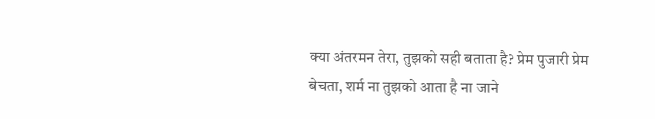क्या अंतरमन तेरा, तुझको सही बताता है? प्रेम पुजारी प्रेम बेचता, शर्म ना तुझको आता है ना जाने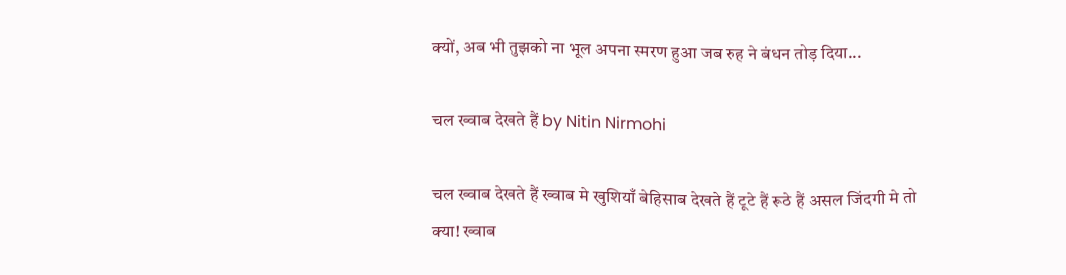क्यों, अब भी तुझको ना भूल अपना स्मरण हुआ जब रुह ने बंधन तोड़ दिया...

चल ख्वाब देखते हैं by Nitin Nirmohi

चल ख्वाब देखते हैं ख्वाब मे खुशियाँ बेहिसाब देखते हैं टूटे हैं रूठे हैं असल जिंदगी मे तो क्या! ख्वाब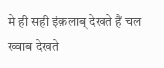मे ही सही इंक़लाब् देखते हैं चल ख्वाब देखते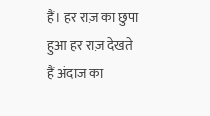हैं। हर राज़ का छुपा हुआ हर राज़ देखते हैं अंदाज का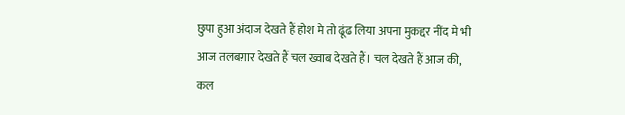छुपा हुआ अंदाज देखते हैं होश मे तो ढूंढ लिया अपना मुकद्दर नींद मे भी आज तलबग़ार देखते हैं चल ख्वाब देखते हैं। चल देखते हैं आज की, कल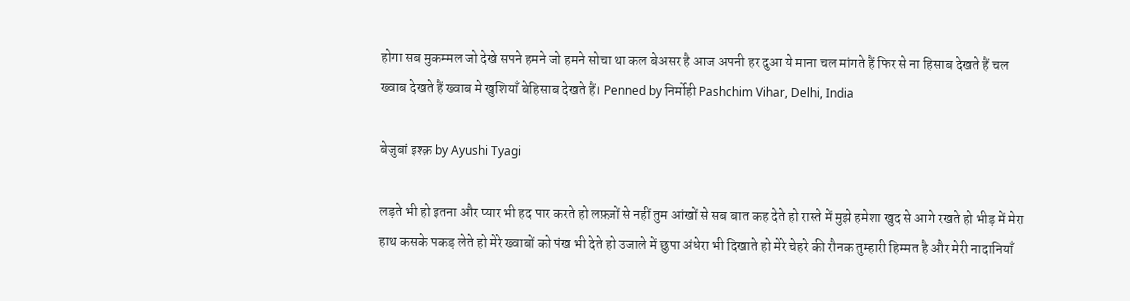होगा सब मुकम्मल जो देखे सपने हमने जो हमने सोचा था कल बेअसर है आज अपनी हर दुआ ये माना चल मांगते हैं फिर से ना हिसाब देखते हैं चल ख्वाब देखते हैं ख्वाब मे खुशियाँ बेहिसाब देखते हैं। Penned by निर्मोही Pashchim Vihar, Delhi, India

बेजुबां इश्क़ by Ayushi Tyagi

लड़ते भी हो इतना और प्यार भी हद पार करते हो लफ़्ज़ों से नहीं तुम आंखों से सब बात कह देते हो रास्ते में मुझे हमेशा खुद से आगे रखते हो भीड़ में मेरा हाथ कसके पकड़ लेते हो मेरे ख्वाबों को पंख भी देते हो उजाले में छुपा अंधेरा भी दिखाते हो मेरे चेहरे की रौनक तुम्हारी हिम्मत है और मेरी नादानियाँ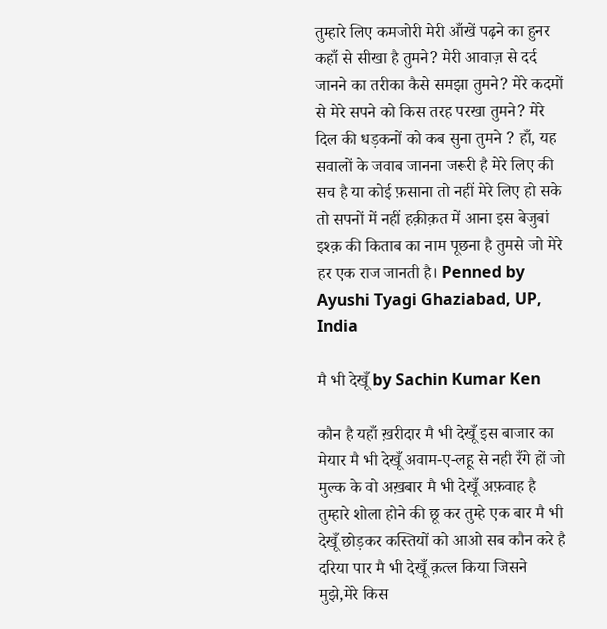तुम्हारे लिए कमजोरी मेरी आँखें पढ़ने का हुनर कहाँ से सीखा है तुमने? मेरी आवाज़ से दर्द जानने का तरीका कैसे समझा तुमने? मेरे कदमों से मेरे सपने को किस तरह परखा तुमने? मेरे दिल की धड़कनों को कब सुना तुमने ? हाँ, यह सवालों के जवाब जानना जरूरी है मेरे लिए की सच है या कोई फ़साना तो नहीं मेरे लिए हो सके तो सपनों में नहीं हक़ीक़त में आना इस बेजुबां इश्क़ की किताब का नाम पूछना है तुमसे जो मेरे हर एक राज जानती है। Penned by Ayushi Tyagi Ghaziabad, UP, India

मै भी देखूँ by Sachin Kumar Ken

कौन है यहाँ ख़रीदार मै भी देखूँ इस बाजार का मेयार मै भी देखूँ अवाम-ए-लहू से नही रँगे हों जो मुल्क के वो अख़बार मै भी देखूँ अफ़वाह है तुम्हारे शोला होने की छू कर तुम्हे एक बार मै भी देखूँ छोड़कर कस्तियों को आओ सब कौन करे है दरिया पार मै भी देखूँ क़त्ल किया जिसने मुझे,मेरे किस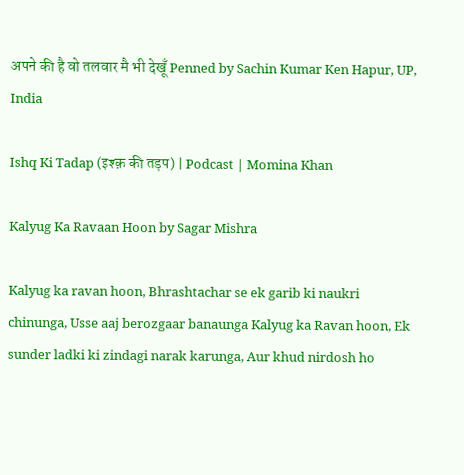अपने की है वो तलवार मै भी देखूँ Penned by Sachin Kumar Ken Hapur, UP, India

Ishq Ki Tadap (इश्क़ की तड़प) | Podcast | Momina Khan

Kalyug Ka Ravaan Hoon by Sagar Mishra

Kalyug ka ravan hoon, Bhrashtachar se ek garib ki naukri chinunga, Usse aaj berozgaar banaunga Kalyug ka Ravan hoon, Ek sunder ladki ki zindagi narak karunga, Aur khud nirdosh ho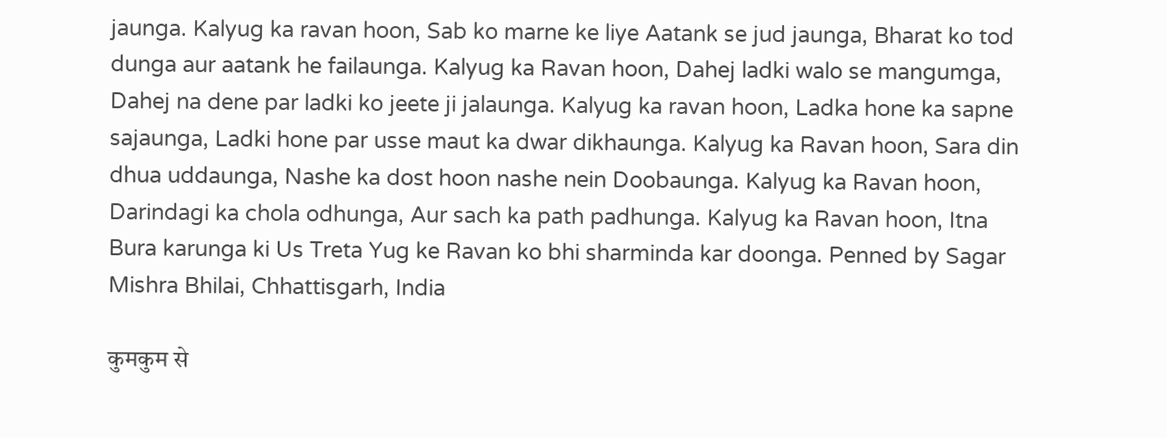jaunga. Kalyug ka ravan hoon, Sab ko marne ke liye Aatank se jud jaunga, Bharat ko tod dunga aur aatank he failaunga. Kalyug ka Ravan hoon, Dahej ladki walo se mangumga, Dahej na dene par ladki ko jeete ji jalaunga. Kalyug ka ravan hoon, Ladka hone ka sapne sajaunga, Ladki hone par usse maut ka dwar dikhaunga. Kalyug ka Ravan hoon, Sara din dhua uddaunga, Nashe ka dost hoon nashe nein Doobaunga. Kalyug ka Ravan hoon, Darindagi ka chola odhunga, Aur sach ka path padhunga. Kalyug ka Ravan hoon, Itna Bura karunga ki Us Treta Yug ke Ravan ko bhi sharminda kar doonga. Penned by Sagar Mishra Bhilai, Chhattisgarh, India

कुमकुम से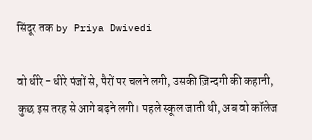सिंदूर तक by Priya Dwivedi

वो धीरे - धीरे पंजों से, पैरों पर चलने लगी, उसकी ज़िन्दगी की कहानी, कुछ इस तरह से आगे बढ़ने लगी। पहले स्कूल जाती थी, अब वो कॉलेज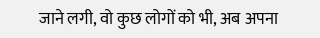जाने लगी, वो कुछ लोगों को भी, अब अपना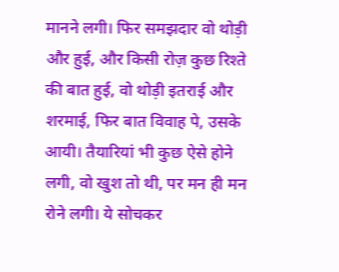मानने लगी। फिर समझदार वो थोड़ी और हुई, और किसी रोज़ कुछ रिश्ते की बात हुई, वो थोड़ी इतराई और शरमाई, फिर बात विवाह पे, उसके आयी। तैयारियां भी कुछ ऐसे होने लगी, वो खुश तो थी, पर मन ही मन रोने लगी। ये सोचकर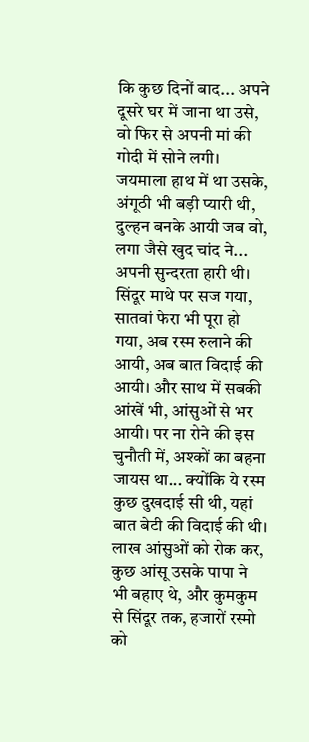कि कुछ दिनों बाद... अपने दूसरे घर में जाना था उसे, वो फिर से अपनी मां की गोदी में सोने लगी। जयमाला हाथ में था उसके, अंगूठी भी बड़ी प्यारी थी, दुल्हन बनके आयी जब वो, लगा जैसे खुद चांद ने... अपनी सुन्दरता हारी थी। सिंदूर माथे पर सज गया, सातवां फेरा भी पूरा हो गया, अब रस्म रुलाने की आयी, अब बात विदाई की आयी। और साथ में सबकी आंखें भी, आंसुओं से भर आयी। पर ना रोने की इस चुनौती में, अश्कों का बहना जायस था... क्योंकि ये रस्म कुछ दुखदाई सी थी, यहां बात बेटी की विदाई की थी। लाख आंसुओं को रोक कर, कुछ आंसू उसके पापा ने भी बहाए थे, और कुमकुम से सिंदूर तक, हजारों रस्मो को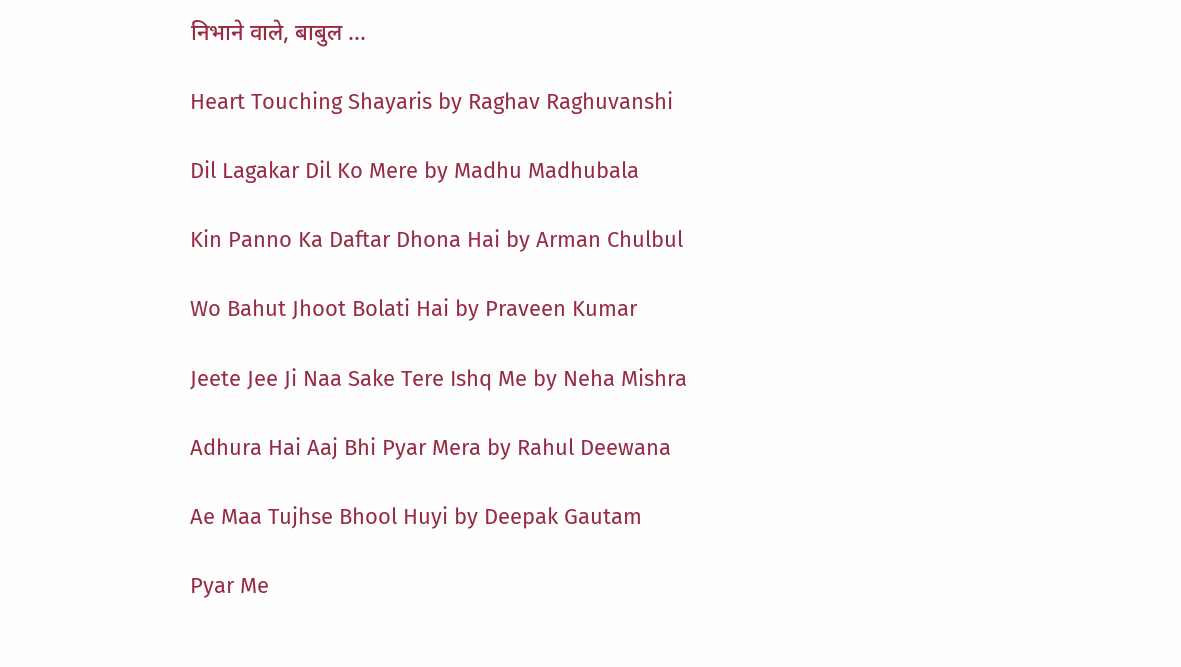निभाने वाले, बाबुल ...

Heart Touching Shayaris by Raghav Raghuvanshi

Dil Lagakar Dil Ko Mere by Madhu Madhubala

Kin Panno Ka Daftar Dhona Hai by Arman Chulbul

Wo Bahut Jhoot Bolati Hai by Praveen Kumar

Jeete Jee Ji Naa Sake Tere Ishq Me by Neha Mishra

Adhura Hai Aaj Bhi Pyar Mera by Rahul Deewana

Ae Maa Tujhse Bhool Huyi by Deepak Gautam

Pyar Me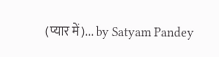(प्यार में)... by Satyam Pandey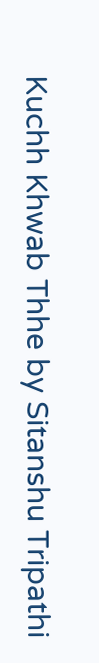Kuchh Khwab Thhe by Sitanshu Tripathi